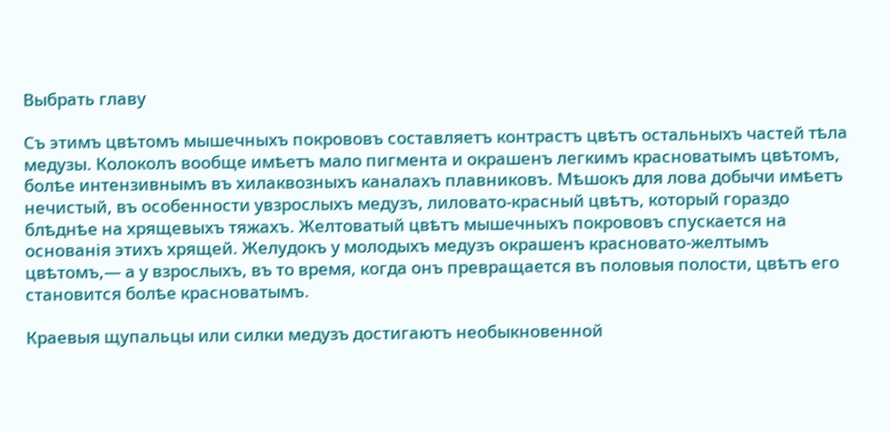Выбрать главу

Съ этимъ цвѣтомъ мышечныхъ покрововъ составляетъ контрастъ цвѣтъ остальныхъ частей тѣла медузы. Колоколъ вообще имѣетъ мало пигмента и окрашенъ легкимъ красноватымъ цвѣтомъ, болѣе интензивнымъ въ хилаквозныхъ каналахъ плавниковъ. Мѣшокъ для лова добычи имѣетъ нечистый, въ особенности увзрослыхъ медузъ, лиловато-красный цвѣтъ, который гораздо блѣднѣе на хрящевыхъ тяжахъ. Желтоватый цвѣтъ мышечныхъ покрововъ спускается на основанія этихъ хрящей. Желудокъ у молодыхъ медузъ окрашенъ красновато-желтымъ цвѣтомъ,— а у взрослыхъ, въ то время, когда онъ превращается въ половыя полости, цвѣтъ его становится болѣе красноватымъ.

Краевыя щупальцы или силки медузъ достигаютъ необыкновенной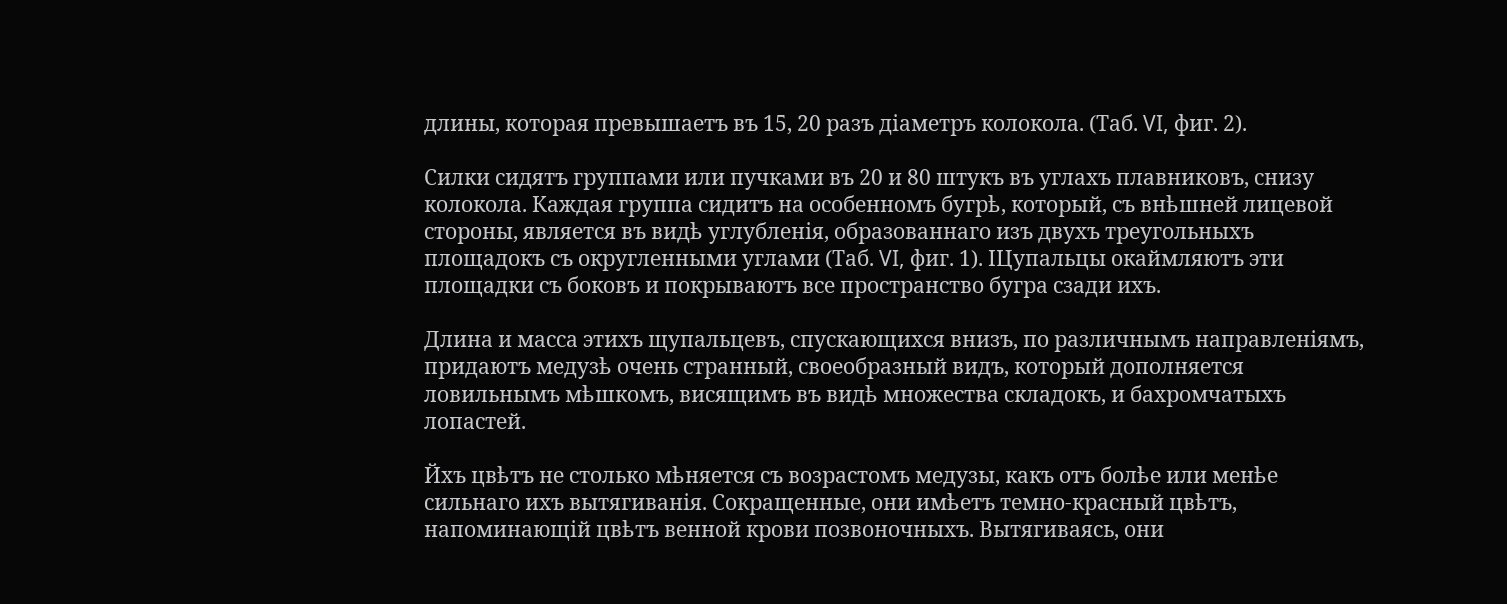длины, которая превышаетъ въ 15, 20 разъ діаметръ колокола. (Таб. VI, фиг. 2).

Силки сидятъ группами или пучками въ 20 и 80 штукъ въ углахъ плавниковъ, снизу колокола. Каждая группа сидитъ на особенномъ бугрѣ, который, съ внѣшней лицевой стороны, является въ видѣ углубленія, образованнаго изъ двухъ треугольныхъ площадокъ съ округленными углами (Таб. VI, фиг. 1). ІЦупальцы окаймляютъ эти площадки съ боковъ и покрываютъ все пространство бугра сзади ихъ.

Длина и масса этихъ щупальцевъ, спускающихся внизъ, по различнымъ направленіямъ, придаютъ медузѣ очень странный, своеобразный видъ, который дополняется ловильнымъ мѣшкомъ, висящимъ въ видѣ множества складокъ, и бахромчатыхъ лопастей.

Йхъ цвѣтъ не столько мѣняется съ возрастомъ медузы, какъ отъ болѣе или менѣе сильнаго ихъ вытягиванія. Сокращенные, они имѣетъ темно-красный цвѣтъ, напоминающій цвѣтъ венной крови позвоночныхъ. Вытягиваясь, они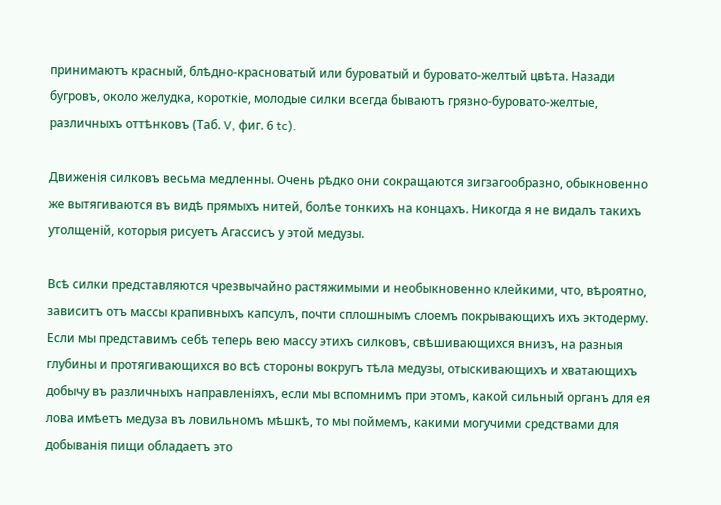принимаютъ красный, блѣдно-красноватый или буроватый и буровато-желтый цвѣта. Назади бугровъ, около желудка, короткіе, молодые силки всегда бываютъ грязно-буровато-желтые, различныхъ оттѣнковъ (Таб. V, фиг. 6 tc).

Движенія силковъ весьма медленны. Очень рѣдко они сокращаются зигзагообразно, обыкновенно же вытягиваются въ видѣ прямыхъ нитей, болѣе тонкихъ на концахъ. Никогда я не видалъ такихъ утолщеній, которыя рисуетъ Агассисъ у этой медузы.

Всѣ силки представляются чрезвычайно растяжимыми и необыкновенно клейкими, что, вѣроятно, зависитъ отъ массы крапивныхъ капсулъ, почти сплошнымъ слоемъ покрывающихъ ихъ эктодерму. Если мы представимъ себѣ теперь вею массу этихъ силковъ, свѣшивающихся внизъ, на разныя глубины и протягивающихся во всѣ стороны вокругъ тѣла медузы, отыскивающихъ и хватающихъ добычу въ различныхъ направленіяхъ, если мы вспомнимъ при этомъ, какой сильный органъ для ея лова имѣетъ медуза въ ловильномъ мѣшкѣ, то мы поймемъ, какими могучими средствами для добыванія пищи обладаетъ это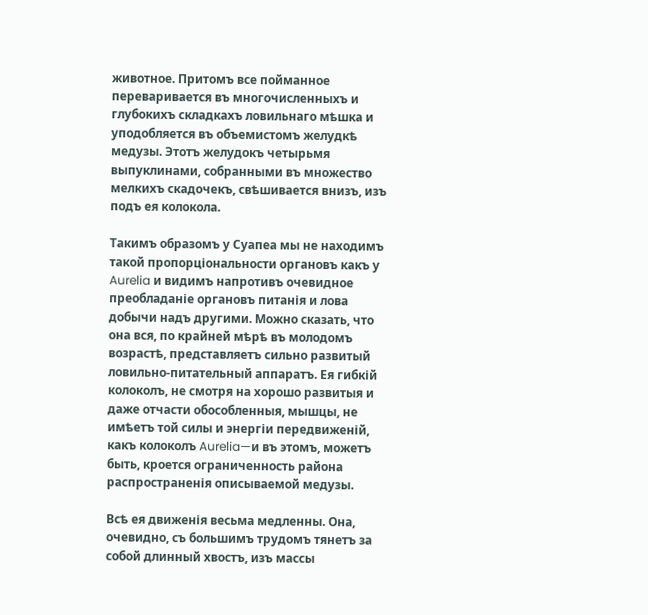животное. Притомъ все пойманное переваривается въ многочисленныхъ и глубокихъ складкахъ ловильнаго мѣшка и уподобляется въ объемистомъ желудкѣ медузы. Этотъ желудокъ четырьмя выпуклинами, собранными въ множество мелкихъ скадочекъ, свѣшивается внизъ, изъ подъ ея колокола.

Такимъ образомъ у Суапеа мы не находимъ такой пропорціональности органовъ какъ у Aurelia и видимъ напротивъ очевидное преобладаніе органовъ питанія и лова добычи надъ другими. Можно сказать, что она вся, по крайней мѣрѣ въ молодомъ возрастѣ, представляетъ сильно развитый ловильно-питательный аппаратъ. Ея гибкій колоколъ, не смотря на хорошо развитыя и даже отчасти обособленныя, мышцы, не имѣетъ той силы и энергіи передвиженій, какъ колоколъ Aurelia—и въ этомъ, можетъ быть, кроется ограниченность района распространенія описываемой медузы.

Всѣ ея движенія весьма медленны. Она, очевидно, съ большимъ трудомъ тянетъ за собой длинный хвостъ, изъ массы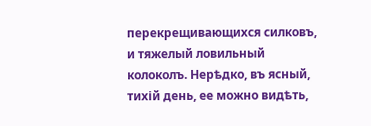перекрещивающихся силковъ, и тяжелый ловильный колоколъ. Нерѣдко, въ ясный, тихій день, ее можно видѣть,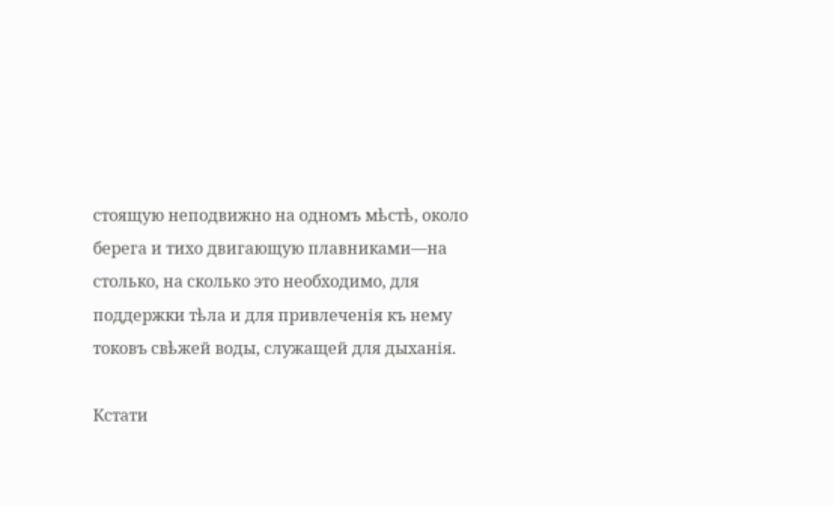стоящую неподвижно на одномъ мѣстѣ, около берега и тихо двигающую плавниками—на столько, на сколько это необходимо, для поддержки тѣла и для привлеченія къ нему токовъ свѣжей воды, служащей для дыханія.

Кстати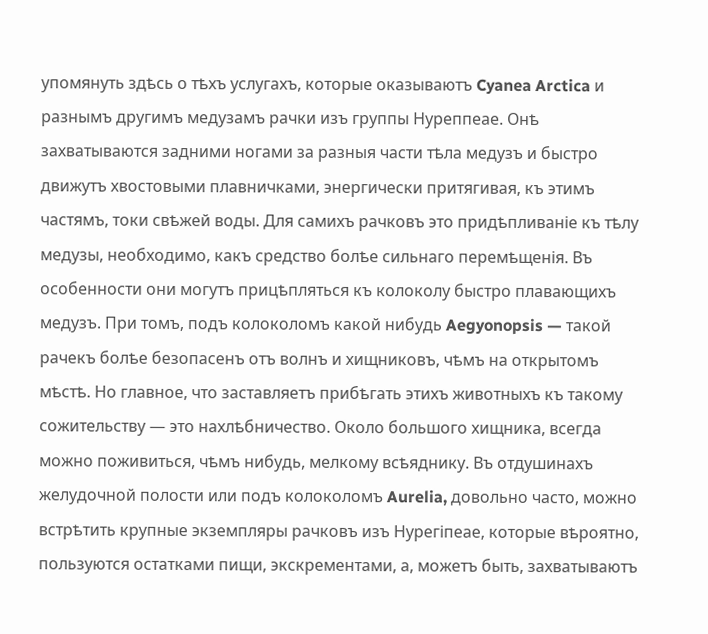упомянуть здѣсь о тѣхъ услугахъ, которые оказываютъ Cyanea Arctica и разнымъ другимъ медузамъ рачки изъ группы Нуреппеае. Онѣ захватываются задними ногами за разныя части тѣла медузъ и быстро движутъ хвостовыми плавничками, энергически притягивая, къ этимъ частямъ, токи свѣжей воды. Для самихъ рачковъ это придѣпливаніе къ тѣлу медузы, необходимо, какъ средство болѣе сильнаго перемѣщенія. Въ особенности они могутъ прицѣпляться къ колоколу быстро плавающихъ медузъ. При томъ, подъ колоколомъ какой нибудь Aegyonopsis — такой рачекъ болѣе безопасенъ отъ волнъ и хищниковъ, чѣмъ на открытомъ мѣстѣ. Но главное, что заставляетъ прибѣгать этихъ животныхъ къ такому сожительству — это нахлѣбничество. Около большого хищника, всегда можно поживиться, чѣмъ нибудь, мелкому всѣяднику. Въ отдушинахъ желудочной полости или подъ колоколомъ Aurelia, довольно часто, можно встрѣтить крупные экземпляры рачковъ изъ Нурегіпеае, которые вѣроятно, пользуются остатками пищи, экскрементами, а, можетъ быть, захватываютъ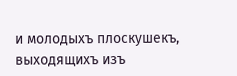и молодыхъ плоскушекъ, выходящихъ изъ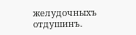желудочныхъ отдушинъ.